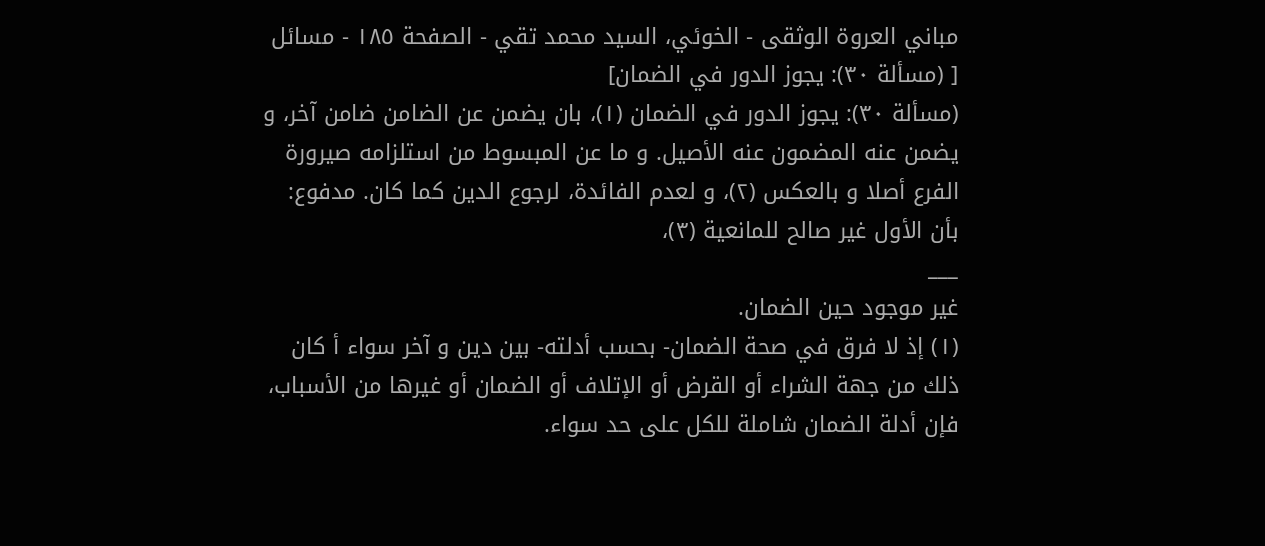مباني العروة الوثقى - الخوئي، السيد محمد تقي - الصفحة ١٨٥ - مسائل
[ (مسألة ٣٠): يجوز الدور في الضمان]
(مسألة ٣٠): يجوز الدور في الضمان (١)، بان يضمن عن الضامن ضامن آخر، و يضمن عنه المضمون عنه الأصيل. و ما عن المبسوط من استلزامه صيرورة الفرع أصلا و بالعكس (٢)، و لعدم الفائدة، لرجوع الدين كما كان. مدفوع: بأن الأول غير صالح للمانعية (٣)،
___
غير موجود حين الضمان.
(١) إذ لا فرق في صحة الضمان- بحسب أدلته- بين دين و آخر سواء أ كان ذلك من جهة الشراء أو القرض أو الإتلاف أو الضمان أو غيرها من الأسباب، فإن أدلة الضمان شاملة للكل على حد سواء.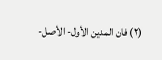(٢) فان المدين الأول- الأصل-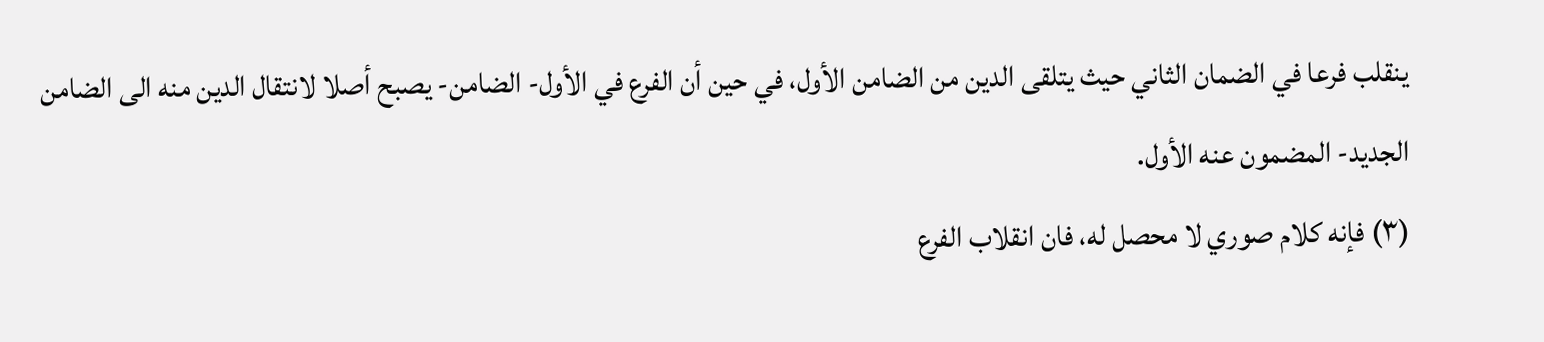ينقلب فرعا في الضمان الثاني حيث يتلقى الدين من الضامن الأول، في حين أن الفرع في الأول- الضامن- يصبح أصلا لانتقال الدين منه الى الضامن الجديد- المضمون عنه الأول.
(٣) فإنه كلام صوري لا محصل له، فان انقلاب الفرع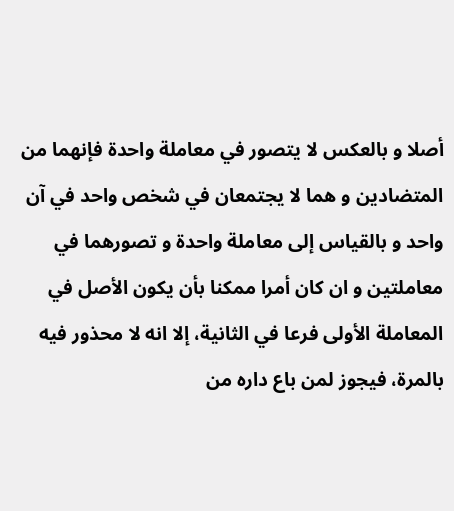أصلا و بالعكس لا يتصور في معاملة واحدة فإنهما من المتضادين و هما لا يجتمعان في شخص واحد في آن واحد و بالقياس إلى معاملة واحدة و تصورهما في معاملتين و ان كان أمرا ممكنا بأن يكون الأصل في المعاملة الأولى فرعا في الثانية، إلا انه لا محذور فيه بالمرة، فيجوز لمن باع داره من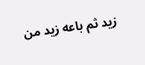زيد ثم باعه زيد من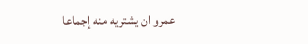عمرو ان يشتريه منه إجماعا